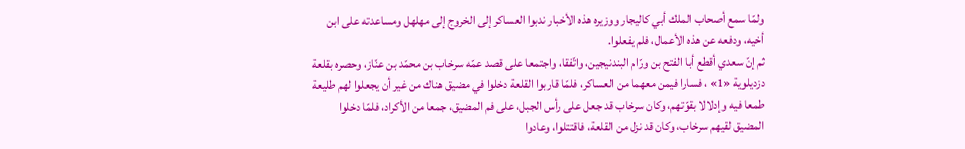ولمّا سمع أصحاب الملك أبي كاليجار ووزيره هذه الأخبار ندبوا العساكر إلى الخروج إلى مهلهل ومساعدته على ابن أخيه، ودفعه عن هذه الأعمال، فلم يفعلوا.
ثم إنّ سعدي أقطع أبا الفتح بن ورّام البندنيجين، واتّفقا، واجتمعا على قصد عمّه سرخاب بن محمّد بن عنّاز، وحصره بقلعة دزديلوية «1» ، فسارا فيمن معهما من العساكر، فلمّا قاربوا القلعة دخلوا في مضيق هناك من غير أن يجعلوا لهم طليعة طمعا فيه وإدلالا بقوّتهم، وكان سرخاب قد جعل على رأس الجبل، على فم المضيق، جمعا من الأكراد، فلمّا دخلوا المضيق لقيهم سرخاب، وكان قد نزل من القلعة، فاقتتلوا، وعادوا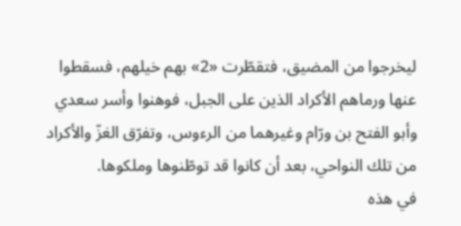ليخرجوا من المضيق، فتقطّرت «2» بهم خيلهم، فسقطوا عنها ورماهم الأكراد الذين على الجبل، فوهنوا وأسر سعدي وأبو الفتح بن ورّام وغيرهما من الرءوس، وتفرّق الغزّ والأكراد من تلك النواحي، بعد أن كانوا قد توطّنوها وملكوها.
في هذه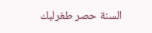السنة حصر طغرلبك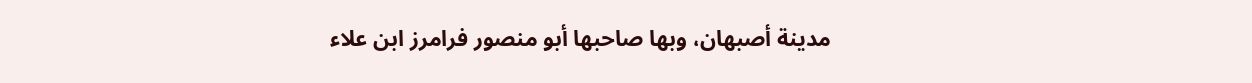مدينة أصبهان، وبها صاحبها أبو منصور فرامرز ابن علاء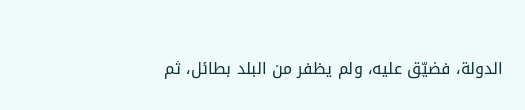الدولة، فضيّق عليه، ولم يظفر من البلد بطائل، ثم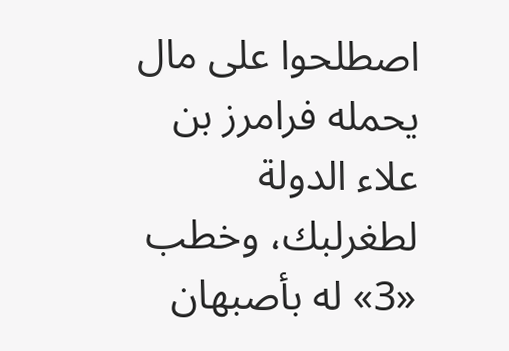اصطلحوا على مال يحمله فرامرز بن علاء الدولة لطغرلبك، وخطب «3» له بأصبهان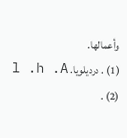وأعمالها.
(1) . درديلويا. l .h .A
(2) .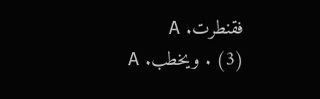فقنطرت. A
(3) . ويخطب. A